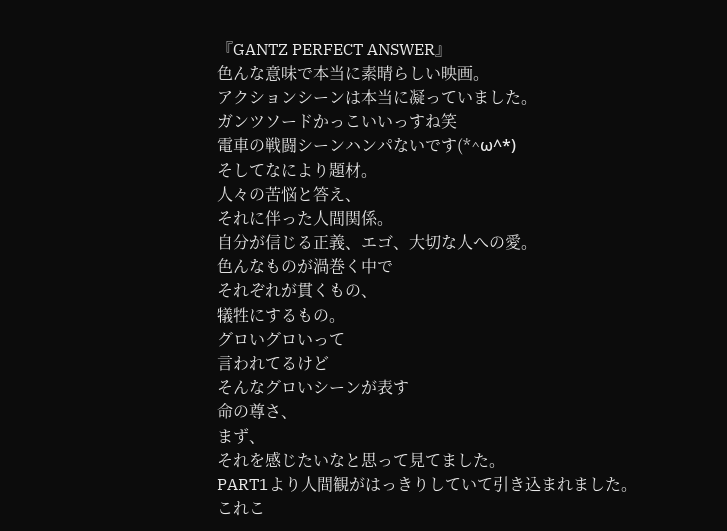『GANTZ PERFECT ANSWER』
色んな意味で本当に素晴らしい映画。
アクションシーンは本当に凝っていました。
ガンツソードかっこいいっすね笑
電車の戦闘シーンハンパないです(*^ω^*)
そしてなにより題材。
人々の苦悩と答え、
それに伴った人間関係。
自分が信じる正義、エゴ、大切な人への愛。
色んなものが渦巻く中で
それぞれが貫くもの、
犠牲にするもの。
グロいグロいって
言われてるけど
そんなグロいシーンが表す
命の尊さ、
まず、
それを感じたいなと思って見てました。
PART1より人間観がはっきりしていて引き込まれました。
これこ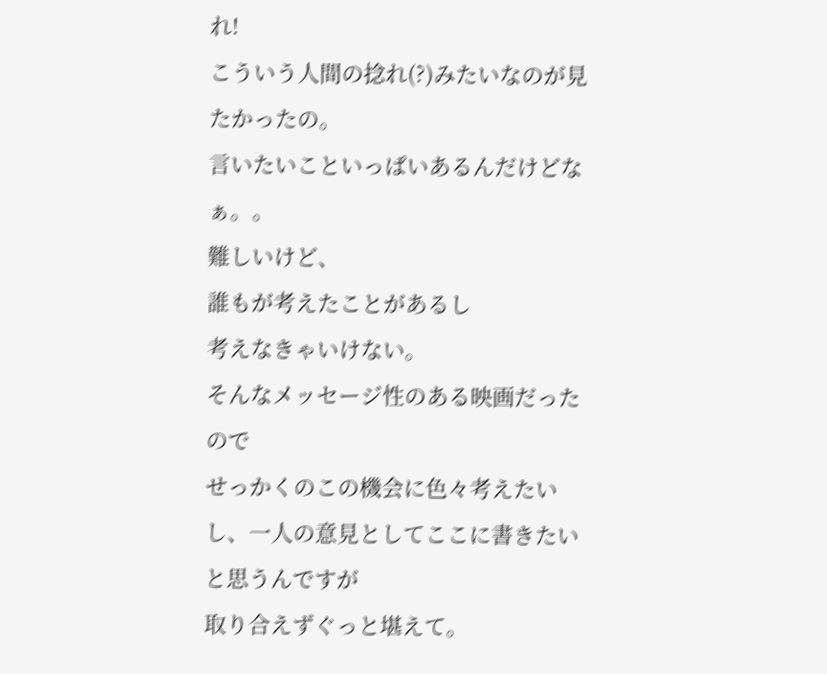れ!
こういう人間の捻れ(?)みたいなのが見たかったの。
言いたいこといっぱいあるんだけどなぁ。。
難しいけど、
誰もが考えたことがあるし
考えなきゃいけない。
そんなメッセージ性のある映画だったので
せっかくのこの機会に色々考えたいし、一人の意見としてここに書きたいと思うんですが
取り合えずぐっと堪えて。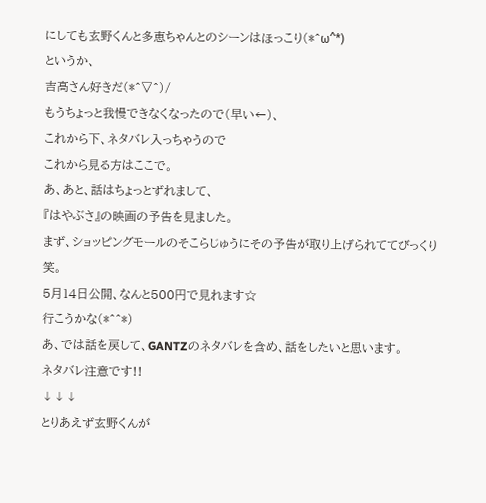にしても玄野くんと多恵ちゃんとのシーンはほっこり(*^ω^*)
というか、
吉高さん好きだ(*^▽^)/
もうちょっと我慢できなくなったので(早い←)、
これから下、ネタバレ入っちゃうので
これから見る方はここで。
あ、あと、話はちょっとずれまして、
『はやぶさ』の映画の予告を見ました。
まず、ショッピングモールのそこらじゅうにその予告が取り上げられててびっくり笑。
5月14日公開、なんと500円で見れます☆
行こうかな(*^^*)
あ、では話を戻して、GANTZのネタバレを含め、話をしたいと思います。
ネタバレ注意です!!
↓↓↓
とりあえず玄野くんが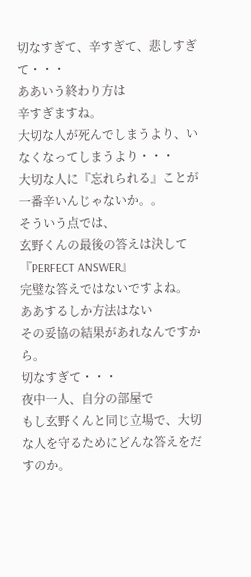切なすぎて、辛すぎて、悲しすぎて・・・
ああいう終わり方は
辛すぎますね。
大切な人が死んでしまうより、いなくなってしまうより・・・
大切な人に『忘れられる』ことが一番辛いんじゃないか。。
そういう点では、
玄野くんの最後の答えは決して
『PERFECT ANSWER』
完璧な答えではないですよね。
ああするしか方法はない
その妥協の結果があれなんですから。
切なすぎて・・・
夜中一人、自分の部屋で
もし玄野くんと同じ立場で、大切な人を守るためにどんな答えをだすのか。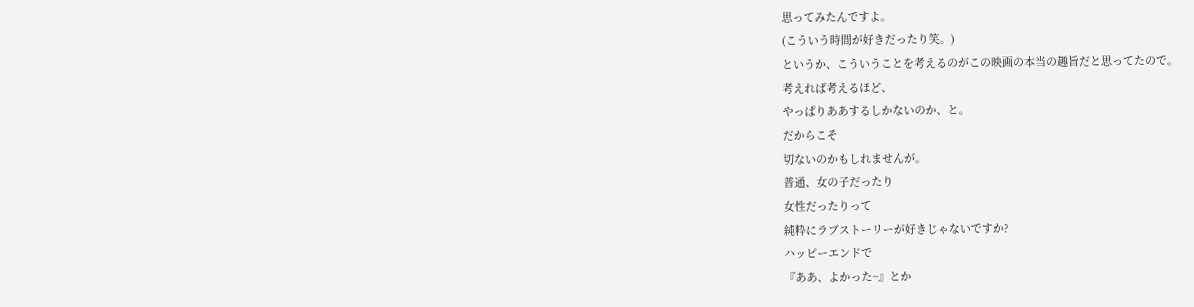思ってみたんですよ。
(こういう時間が好きだったり笑。)
というか、こういうことを考えるのがこの映画の本当の趣旨だと思ってたので。
考えれば考えるほど、
やっぱりああするしかないのか、と。
だからこそ
切ないのかもしれませんが。
普通、女の子だったり
女性だったりって
純粋にラブストーリーが好きじゃないですか?
ハッピーエンドで
『ああ、よかった~』とか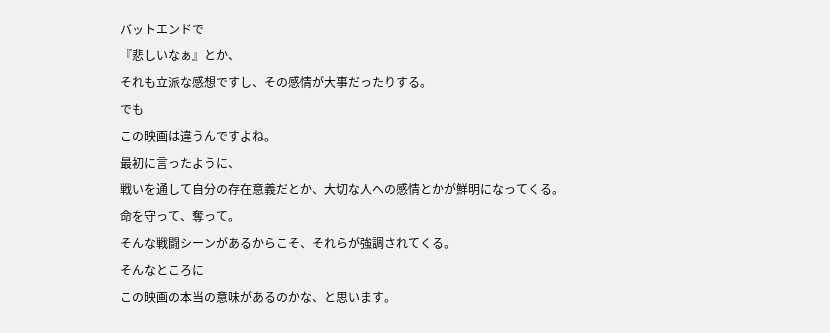バットエンドで
『悲しいなぁ』とか、
それも立派な感想ですし、その感情が大事だったりする。
でも
この映画は違うんですよね。
最初に言ったように、
戦いを通して自分の存在意義だとか、大切な人への感情とかが鮮明になってくる。
命を守って、奪って。
そんな戦闘シーンがあるからこそ、それらが強調されてくる。
そんなところに
この映画の本当の意味があるのかな、と思います。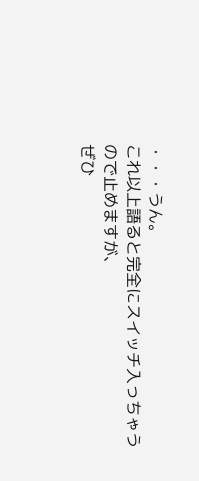・・・うん。
これ以上語ると完全にスイッチ入っちゃうので止めますが、
ぜひ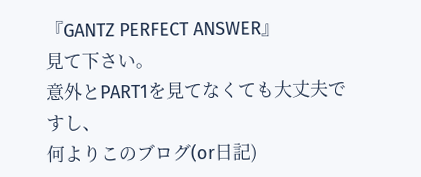『GANTZ PERFECT ANSWER』
見て下さい。
意外とPART1を見てなくても大丈夫ですし、
何よりこのブログ(or日記)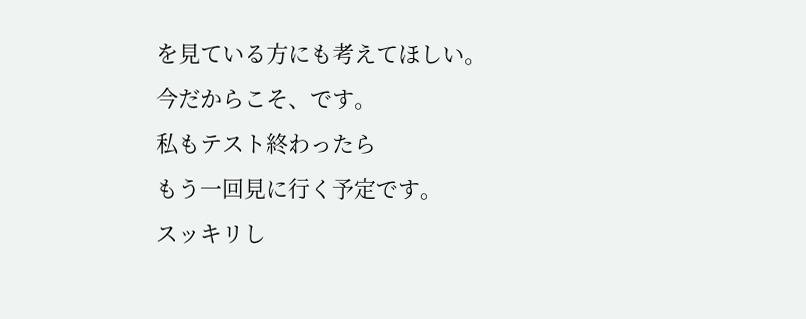を見ている方にも考えてほしい。
今だからこそ、です。
私もテスト終わったら
もう一回見に行く予定です。
スッキリし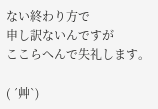ない終わり方で
申し訳ないんですが
ここらへんで失礼します。

( ´艸`)